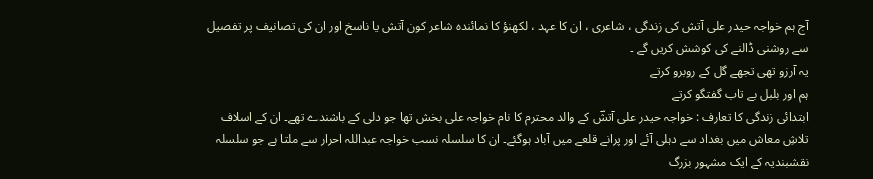آج ہم خواجہ حیدر علی آتش کی زندگی ، شاعری ، ان کا عہد ، لکھنؤ کا نمائندہ شاعر کون آتش یا ناسخ اور ان کی تصانیف پر تفصیل سے روشنی ڈالنے کی کوشش کریں گے ۔
یہ آرزو تھی تجھے گل کے روبرو کرتے
ہم اور بلبل بے تاب گفتگو کرتے
ابتدائی زندگی کا تعارف : خواجہ حیدر علی آتشؔ کے والد محترم کا نام خواجہ علی بخش تھا جو دلی کے باشندے تھے۔ ان کے اسلاف تلاشِ معاش میں بغداد سے دہلی آئے اور پرانے قلعے میں آباد ہوگئے۔ ان کا سلسلہ نسب خواجہ عبداللہ احرار سے ملتا ہے جو سلسلہ نقشبندیہ کے ایک مشہور بزرگ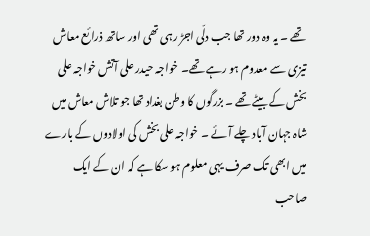تھے ۔ یہ وہ دور تھا جب دلّی اجڑ رہی تھی اور ساتھ ذرائع معاش تیزی سے معدوم ہو رہے تھے۔ خواجہ حیدر علی آتش خواجہ علی بخش کے بیٹے تھے ۔ بزرگوں کا وطن بغداد تھا جو تلاش معاش میں شاہ جہان آباد چلے آئے ۔ خواجہ علی بخش کی اولادوں کے بارے میں ابھی تک صرف یہی معلوم ہو سکا ہے کہ ان کے ایک صاحب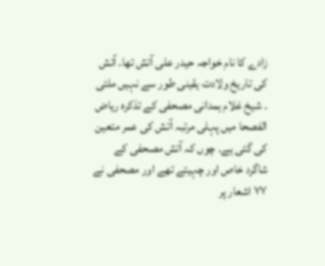زادے کا نام خواجہ حیدر علی آتش تھا۔ آتش کی تاریخ ولادت یقینی طور سے نہیں ملتی ۔ شیخ غلام ہمدانی مصحفی کے تذکرہ ریاض الفصحا میں پہلی مرتبہ آتش کی عمر متعین کی گئی ہے۔ چوں کہ آتش مصحفی کے شاگرد خاص اور چہیتے تھے اور مصحفی نے ۷۷ اشعار پر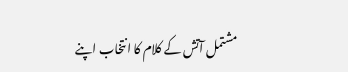مشتمل آتش کے کلام کا انتخاب اپنے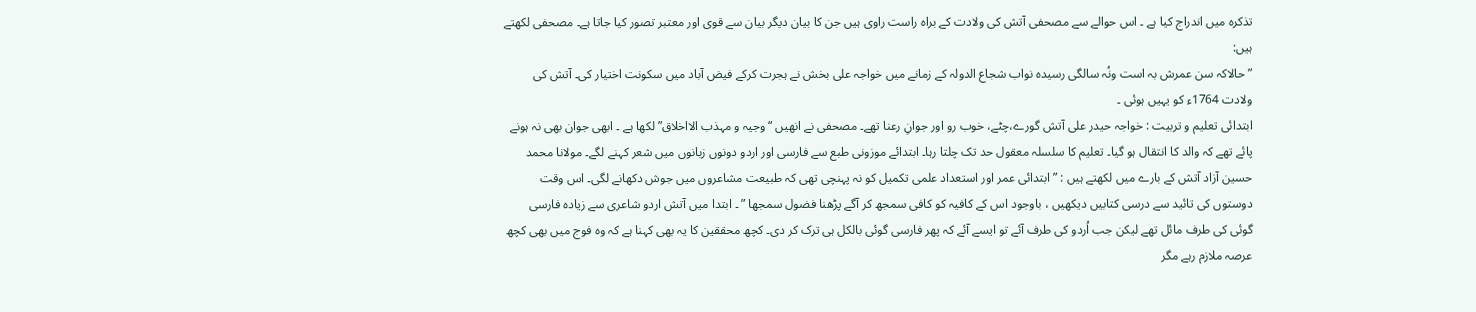تذکرہ میں اندراج کیا ہے ۔ اس حوالے سے مصحفی آتش کی ولادت کے براہ راست راوی ہیں جن کا بیان دیگر بیان سے قوی اور معتبر تصور کیا جاتا ہے۔ مصحفی لکھتے ہیں:
” حالاکہ سن عمرش بہ است ونُہ سالگی رسیدہ نواب شجاع الدولہ کے زمانے میں خواجہ علی بخش نے ہجرت کرکے فیض آباد میں سکونت اختیار کی۔ آتش کی ولادت 1764ء کو یہیں ہوئی ۔
ابتدائی تعلیم و تربیت : خواجہ حیدر علی آتش گورے،چٹے، خوب رو اور جوانِ رعنا تھے۔ مصحفی نے انھیں “وجیہ و مہذب الااخلاق” لکھا ہے ۔ ابھی جوان بھی نہ ہونے پائے تھے کہ والد کا انتقال ہو گیا۔ تعلیم کا سلسلہ معقول حد تک چلتا رہا۔ ابتدائے موزونی طبع سے فارسی اور اردو دونوں زبانوں میں شعر کہنے لگے۔ مولانا محمد حسین آزاد آتش کے بارے میں لکھتے ہیں : ” ابتدائی عمر اور استعداد علمی تکمیل کو نہ پہنچی تھی کہ طبیعت مشاعروں میں جوش دکھانے لگی۔ اس وقت دوستوں کی تائید سے درسی کتابیں دیکھیں ، باوجود اس کے کافیہ کو کافی سمجھ کر آگے پڑھنا فضول سمجھا ” ۔ ابتدا میں آتش اردو شاعری سے زیادہ فارسی گوئی کی طرف مائل تھے لیکن جب اُردو کی طرف آئے تو ایسے آئے کہ پھر فارسی گوئی بالکل ہی ترک کر دی۔ کچھ محققین کا یہ بھی کہنا ہے کہ وہ فوج میں بھی کچھ عرصہ ملازم رہے مگر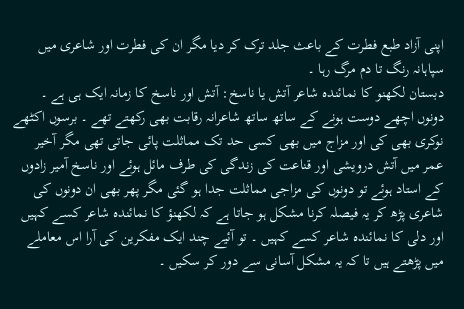اپنی آزاد طبع فطرت کے باعث جلد ترک کر دیا مگر ان کی فطرت اور شاعری میں سپاہانہ رنگ تا دم مرگ رہا ۔
دبستان لکھنو کا نمائندہ شاعر آتش یا ناسخ: آتش اور ناسخ کا زمانہ ایک ہی ہے ۔ دونوں اچھے دوست ہونے کے ساتھ ساتھ شاعرانہ رقابت بھی رکھتے تھے ۔ برسوں اکٹھے نوکری بھی کی اور مزاج میں بھی کسی حد تک مماثلت پائی جاتی تھی مگر آخیر عمر میں آتش درویشی اور قناعت کی زندگی کی طرف مائل ہوئے اور ناسخ آمیر زادوں کے استاد ہوئے تو دونوں کی مزاجی مماثلت جدا ہو گئی مگر پھر بھی ان دونوں کی شاعری پڑھ کر یہ فیصلہ کرنا مشکل ہو جاتا ہے کہ لکھنؤ کا نمائندہ شاعر کسے کہیں اور دلی کا نمائندہ شاعر کسے کہیں ۔ تو آئیے چند ایک مفکرین کی آرا اس معاملے میں پڑھتے ہیں تا کہ یہ مشکل آسانی سے دور کر سکیں ۔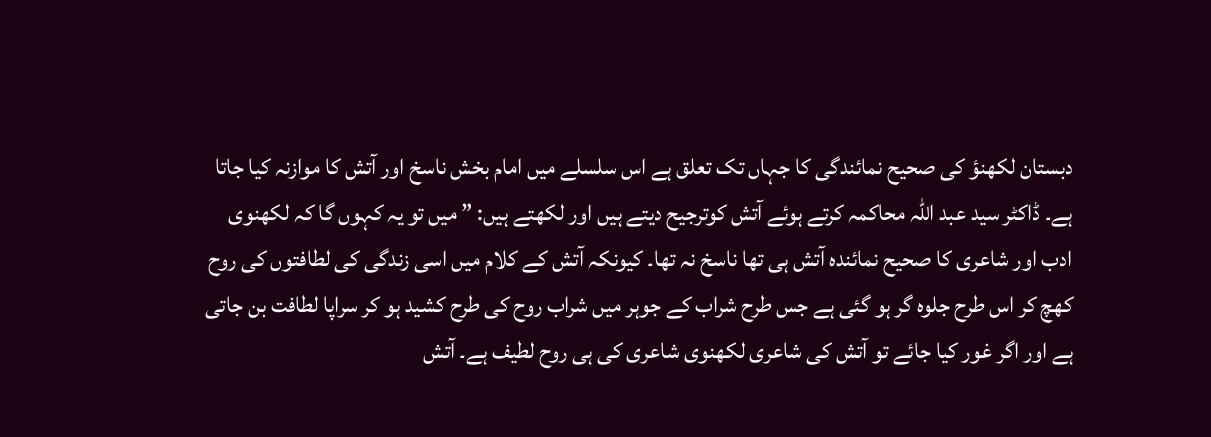دبستان لکھنؤ کی صحیح نمائندگی کا جہاں تک تعلق ہے اس سلسلے میں امام بخش ناسخ اور آتش کا موازنہ کیا جاتا ہے۔ ڈاکٹر سید عبد اللہ محاکمہ کرتے ہوئے آتش کوترجیح دیتے ہیں اور لکھتے ہیں: ” میں تو یہ کہوں گا کہ لکھنوی ادب اور شاعری کا صحیح نمائندہ آتش ہی تھا ناسخ نہ تھا۔ کیونکہ آتش کے کلام میں اسی زندگی کی لطافتوں کی روح کھچ کر اس طرح جلوہ گر ہو گئی ہے جس طرح شراب کے جوہر میں شراب روح کی طرح کشید ہو کر سراپا لطافت بن جاتی ہے اور اگر غور کیا جائے تو آتش کی شاعری لکھنوی شاعری کی ہی روح لطیف ہے۔ آتش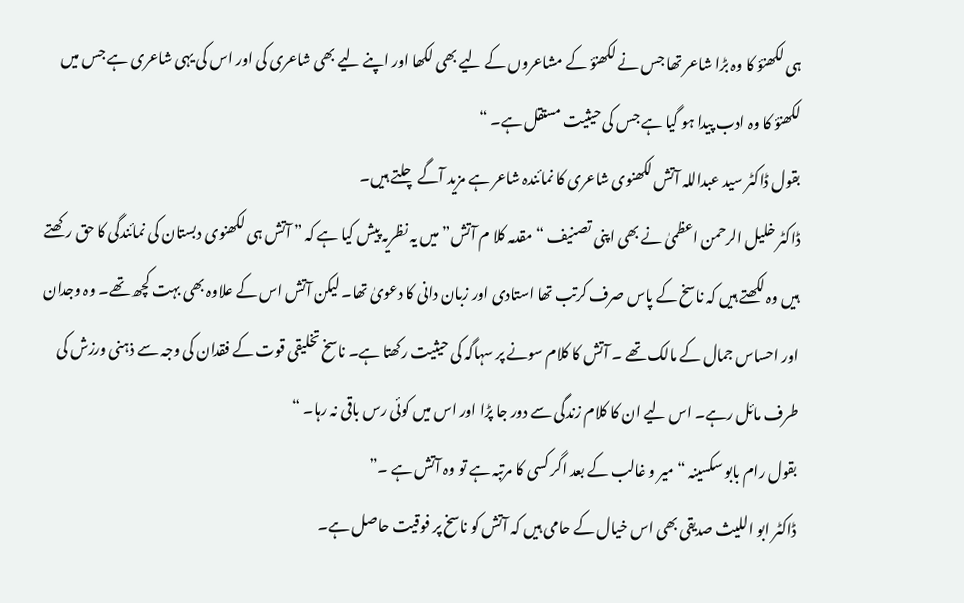ہی لکھنؤ کا وہ بڑا شاعر تھا جس نے لکھنؤ کے مشاعروں کے لیے بھی لکھا اور اپنے لیے بھی شاعری کی اور اس کی یہی شاعری ہے جس میں لکھنؤ کا وہ ادب پیدا ہو گیا ہے جس کی حیثیت مستقل ہے۔ “
بقول ڈاکٹر سید عبداللہ آتش لکھنوی شاعری کا نمائندہ شاعر ہے مزید آگے چلتے ہیں۔
ڈاکٹر خلیل الرحمن اعظمیٰ نے بھی اپنی تصنیف “مقدمہ کلا م آتش” میں یہ نظریہ پیش کیا ہے کہ ” آتش ہی لکھنوی دبستان کی نمائندگی کا حق رکھتے ہیں وہ لکھتے ہیں کہ ناسخ کے پاس صرف کرتب تھا استادی اور زبان دانی کا دعویٰ تھا۔ لیکن آتش اس کے علاوہ بھی بہت کچھ تھے۔ وہ وجدان اور احساس جمال کے مالک تھے ۔ آتش کا کلام سونے پر سہاگہ کی حیثیت رکھتا ہے۔ ناسخ تخلیقی قوت کے فقدان کی وجہ سے ذہنی ورزش کی طرف مائل رہے۔ اس لیے ان کا کلام زندگی سے دور جا پڑا اور اس میں کوئی رس باقی نہ رہا۔ “
بقول رام بابو سکسینہ “میر و غالب کے بعد اگر کسی کا مرتبہ ہے تو وہ آتش ہے ۔”
ڈاکٹر ابو اللیث صدیقی بھی اس خیال کے حامی ہیں کہ آتش کو ناسخ پر فوقیت حاصل ہے۔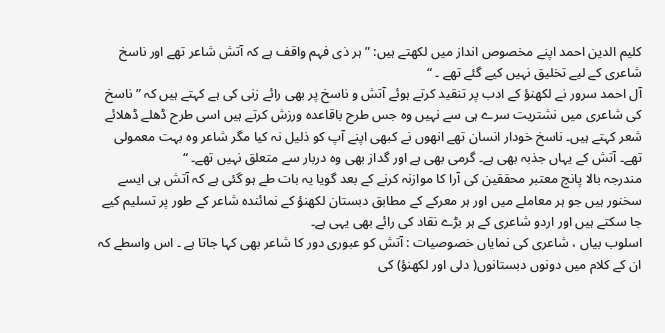کلیم الدین احمد اپنے مخصوص انداز میں لکھتے ہیں: ” ہر ذی فہم واقف ہے کہ آتش شاعر تھے اور ناسخ شاعری کے لیے تخلیق نہیں کیے گئے تھے ۔ “
آل احمد سرور نے لکھنؤ کے ادب پر تنقید کرتے ہوئے آتش و ناسخ پر بھی رائے زنی کی ہے کہتے ہیں کہ ” ناسخ کی شاعری میں نشتریت سرے ہی سے نہیں وہ جس طرح باقاعدہ ورزش کرتے ہیں اسی طرح ڈھلے ڈھلائے شعر کہتے ہیں۔ ناسخ خودار انسان تھے انھوں نے کبھی اپنے آپ کو ذلیل نہ کیا مگر شاعر وہ بہت معمولی تھے۔ آتش کے یہاں جذبہ بھی ہے۔ گرمی بھی ہے اور گداز بھی وہ دربار سے متعلق نہیں تھے۔ “
مندرجہ بالا پانچ معتبر محققین کی آرا کا موازنہ کرنے کے بعد گویا یہ بات طے ہو گئی ہے کہ آتش ہی ایسے سخنور ہیں جو ہر معاملے میں اور ہر معرکے کے مطابق دبستان لکھنؤ کے نمائندہ شاعر کے طور پر تسلیم کیے جا سکتے ہیں اور اردو شاعری کے ہر بڑے نقاد کی رائے بھی یہی ہے۔
اسلوب بیاں ، شاعری کی نمایاں خصوصیات : آتش کو عبوری دور کا شاعر بھی کہا جاتا ہے ۔ اس واسطے کہ ان کے کلام میں دونوں دبستانوں( دلی اور لکھنؤ) کی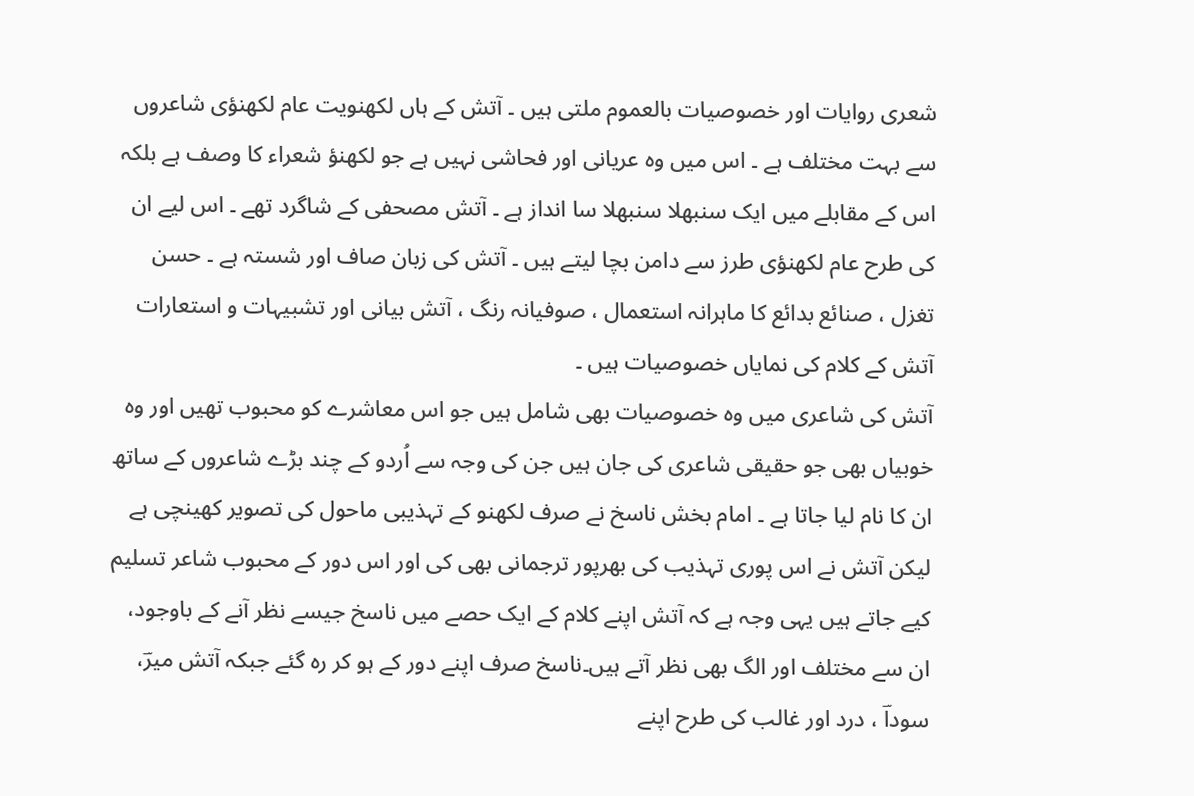شعری روایات اور خصوصیات بالعموم ملتی ہیں ۔ آتش کے ہاں لکھنویت عام لکھنؤی شاعروں سے بہت مختلف ہے ۔ اس میں وہ عریانی اور فحاشی نہیں ہے جو لکھنؤ شعراء کا وصف ہے بلکہ اس کے مقابلے میں ایک سنبھلا سنبھلا سا انداز ہے ۔ آتش مصحفی کے شاگرد تھے ۔ اس لیے ان کی طرح عام لکھنؤی طرز سے دامن بچا لیتے ہیں ۔ آتش کی زبان صاف اور شستہ ہے ۔ حسن تغزل ، صنائع بدائع کا ماہرانہ استعمال ، صوفیانہ رنگ ، آتش بیانی اور تشبیہات و استعارات آتش کے کلام کی نمایاں خصوصیات ہیں ۔
آتش کی شاعری میں وہ خصوصیات بھی شامل ہیں جو اس معاشرے کو محبوب تھیں اور وہ خوبیاں بھی جو حقیقی شاعری کی جان ہیں جن کی وجہ سے اُردو کے چند بڑے شاعروں کے ساتھ ان کا نام لیا جاتا ہے ۔ امام بخش ناسخ نے صرف لکھنو کے تہذیبی ماحول کی تصویر کھینچی ہے لیکن آتش نے اس پوری تہذیب کی بھرپور ترجمانی بھی کی اور اس دور کے محبوب شاعر تسلیم کیے جاتے ہیں یہی وجہ ہے کہ آتش اپنے کلام کے ایک حصے میں ناسخ جیسے نظر آنے کے باوجود، ان سے مختلف اور الگ بھی نظر آتے ہیں۔ناسخ صرف اپنے دور کے ہو کر رہ گئے جبکہ آتش میرؔ، سوداؔ ، درد اور غالب کی طرح اپنے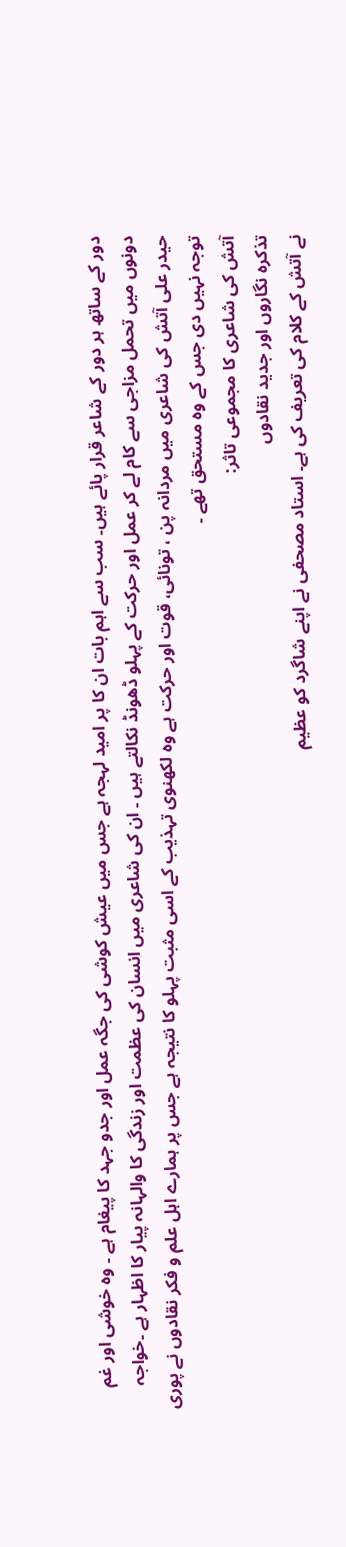دور کے ساتھ ہر دور کے شاعر قرار پائے ہیں۔ سب سے اہم بات ان کا پر امید لہجہ ہے جس میں عیش کوشی کی جگہ عمل اور جدو جہد کا پیغام ہے ۔ وہ خوشی اور غم دونوں میں تحمل مزاجی سے کام لے کر عمل اور حرکت کے پہلو ڈھونڈ نکالتے ہیں ۔ ان کی شاعری میں انسان کی عظمت اور زندگی کا والہانہ پیار کا اظہار ہے ۔خواجہ حیدر علی آتش کی شاعری میں مردانہ پن ، تونائی، قوت اور حرکت ہے وہ لکھنوی تہذیب کے اسی مثبت پہلو کا نتیجہ ہے جس پر ہمارے اہل علم و فکر نقادوں نے پوری توجہ نہیں دی جس کے وہ مستحق تھے ۔
آتش کی شاعری کا مجموعی تاثر:
تذکرہ نگاروں اور جدید نقادوں
نے آتش کے کلام کی تعریف کی ہے۔ استاد مصحفی نے اپنے شاگرد کو عظیم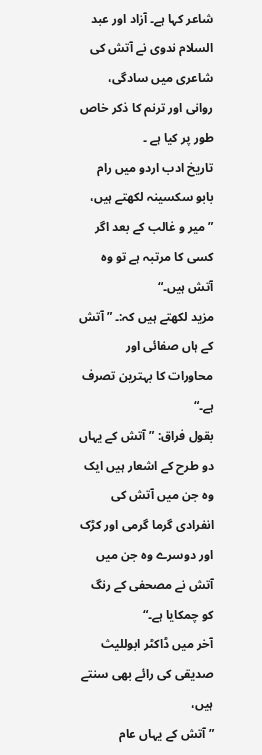شاعر کہا ہے۔ آزاد اور عبد السلام ندوی نے آتش کی شاعری میں سادگی، روانی اور ترنم کا ذکر خاص طور پر کیا ہے ۔
تاریخ ادب اردو میں رام بابو سکسینہ لکھتے ہیں،
”میر و غالب کے بعد اگر کسی کا مرتبہ ہے تو وہ آتش ہیں۔“
مزید لکھتے ہیں کہ:۔ ” آتش کے ہاں صفائی اور محاورات کا بہترین تصرف ہے۔“
بقول فراق: ”آتش کے یہاں دو طرح کے اشعار ہیں ایک وہ جن میں آتش کی انفرادی گرما گرمی اور کڑک اور دوسرے وہ جن میں آتش نے مصحفی کے رنگ کو چمکایا ہے۔“
آخر میں ڈاکٹر ابوللیث صدیقی کی رائے بھی سنتے ہیں،
” آتش کے یہاں عام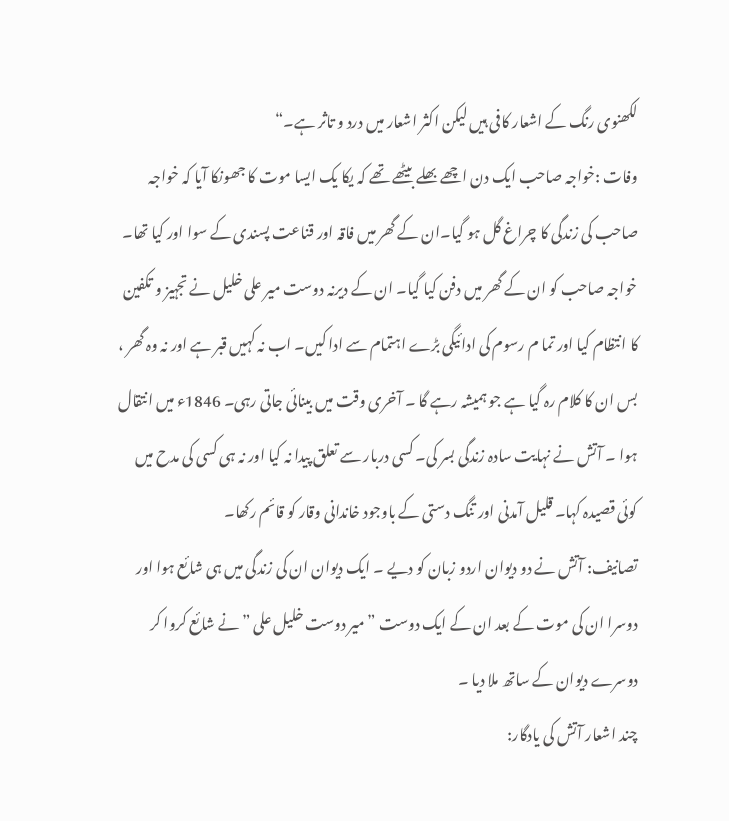لکھنوی رنگ کے اشعار کافی ہیں لیکن اکثر اشعار میں درد و تاثر ہے۔“
وفات :خواجہ صاحب ایک دن اچھے بھلے بیٹھے تھے کہ یکا یک ایسا موت کا جھونکا آیا کہ خواجہ صاحب کی زندگی کا چراغ گل ہو گیا۔ان کے گھر میں فاقہ اور قناعت پسندی کے سوا اور کیا تھا۔ خواجہ صاحب کو ان کے گھر میں دفن کیا گیا۔ ان کے دیرنہ دوست میر علی خلیل نے تجہیز و تکفین کا انتظام کیا اور تما م رسوم کی ادائیگی بڑے اہتمام سے ادا کیں۔ اب نہ کہیں قبر ہے اور نہ وہ گھر ، بس ان کا کلام رہ گیا ہے جو ہمیشہ رہے گا ۔ آخری وقت میں بینائی جاتی رہی۔ 1846ء میں انتقال ہوا ۔ آتش نے نہایت سادہ زندگی بسر کی۔ کسی دربار سے تعلق پیدا نہ کیا اور نہ ہی کسی کی مدح میں کوئی قصیدہ کہا۔ قلیل آمدنی اور تنگ دستی کے باوجود خاندانی وقار کو قائم رکھا۔
تصانیف: آتش نے دو دیوان اردو زبان کو دیے ۔ ایک دیوان ان کی زندگی میں ہی شائع ہوا اور دوسرا ان کی موت کے بعد ان کے ایک دوست ” میر دوست خلیل علی ” نے شائع کروا کر دوسرے دیوان کے ساتھ ملا دیا ۔
چند اشعار آتش کی یادگار: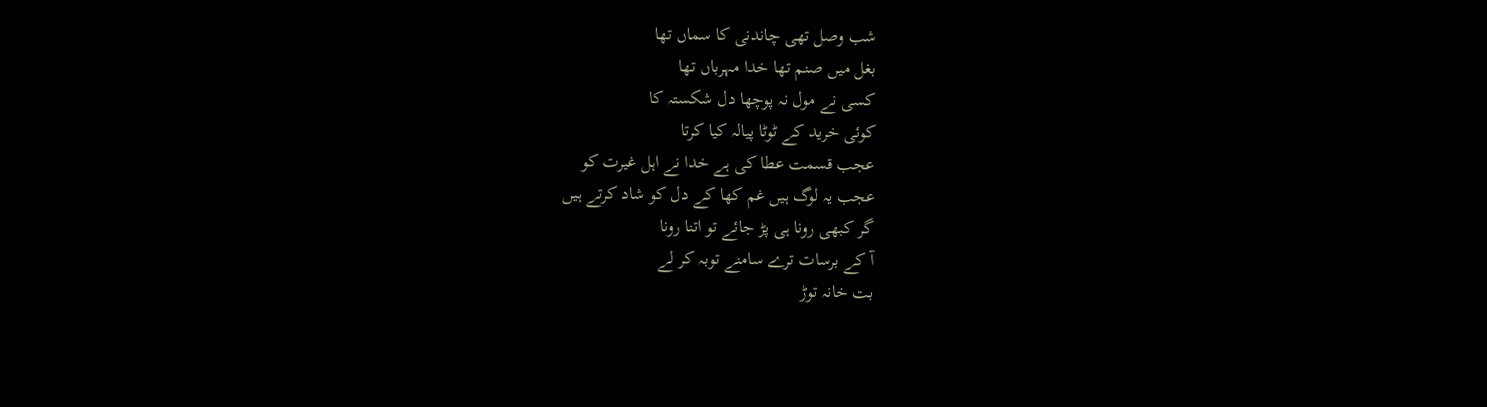شب وصل تھی چاندنی کا سماں تھا
بغل میں صنم تھا خدا مہرباں تھا
کسی نے مول نہ پوچھا دل شکستہ کا
کوئی خرید کے ٹوٹا پیالہ کیا کرتا
عجب قسمت عطا کی ہے خدا نے اہل غیرت کو
عجب یہ لوگ ہیں غم کھا کے دل کو شاد کرتے ہیں
گر کبھی رونا ہی پڑ جائے تو اتنا رونا
آ کے برسات ترے سامنے توبہ کر لے
بت خانہ توڑ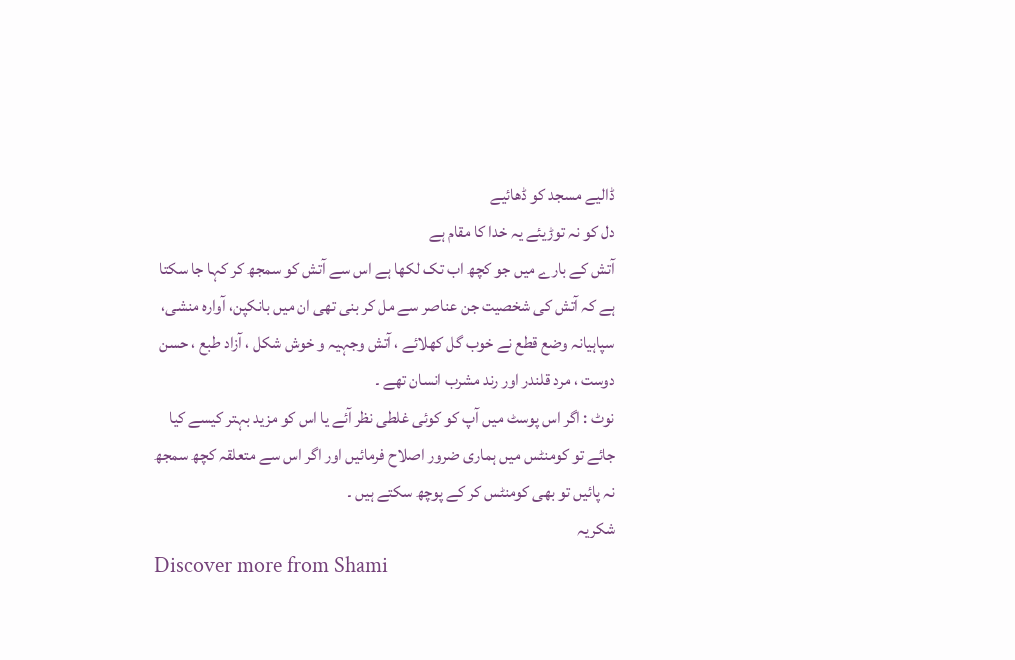ڈالیے مسجد کو ڈھائیے
دل کو نہ توڑیئے یہ خدا کا مقام ہے
آتش کے بارے میں جو کچھ اب تک لکھا ہے اس سے آتش کو سمجھ کر کہا جا سکتا ہے کہ آتش کی شخصیت جن عناصر سے مل کر بنی تھی ان میں بانکپن، آوارہ منشی، سپاہیانہ وضع قطع نے خوب گل کھلائے ، آتش وجہیہ و خوش شکل ، آزاد طبع ، حسن دوست ، مرد قلندر اور رند مشرب انسان تھے ۔
نوٹ : اگر اس پوسٹ میں آپ کو کوئی غلطی نظر آئے یا اس کو مزید بہتر کیسے کیا جائے تو کومنٹس میں ہماری ضرور اصلاح فرمائیں اور اگر اس سے متعلقہ کچھ سمجھ نہ پائیں تو بھی کومنٹس کر کے پوچھ سکتے ہیں ۔
شکریہ
Discover more from Shami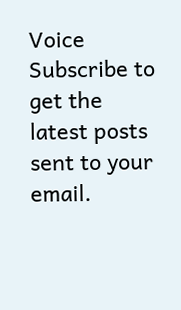Voice
Subscribe to get the latest posts sent to your email.